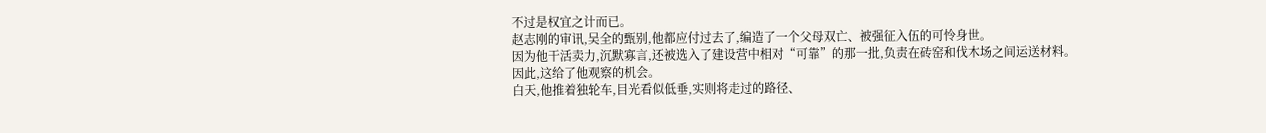不过是权宜之计而已。
赵志刚的审讯,吴全的甄别,他都应付过去了,编造了一个父母双亡、被强征入伍的可怜身世。
因为他干活卖力,沉默寡言,还被选入了建设营中相对“可靠”的那一批,负责在砖窑和伐木场之间运送材料。
因此,这给了他观察的机会。
白天,他推着独轮车,目光看似低垂,实则将走过的路径、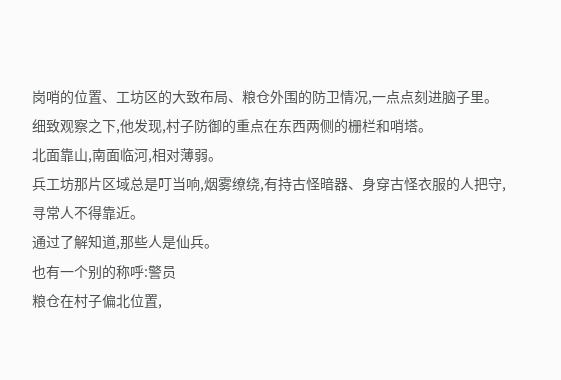岗哨的位置、工坊区的大致布局、粮仓外围的防卫情况,一点点刻进脑子里。
细致观察之下,他发现,村子防御的重点在东西两侧的栅栏和哨塔。
北面靠山,南面临河,相对薄弱。
兵工坊那片区域总是叮当响,烟雾缭绕,有持古怪暗器、身穿古怪衣服的人把守,寻常人不得靠近。
通过了解知道,那些人是仙兵。
也有一个别的称呼:警员
粮仓在村子偏北位置,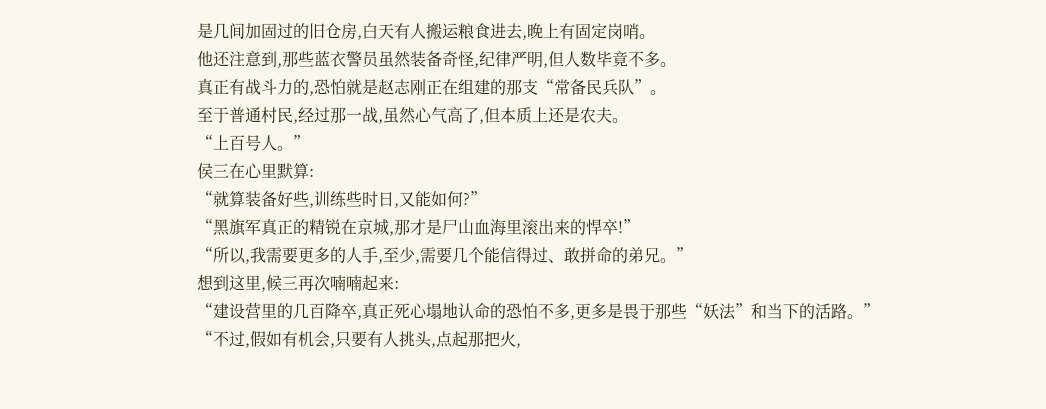是几间加固过的旧仓房,白天有人搬运粮食进去,晚上有固定岗哨。
他还注意到,那些蓝衣警员虽然装备奇怪,纪律严明,但人数毕竟不多。
真正有战斗力的,恐怕就是赵志刚正在组建的那支“常备民兵队”。
至于普通村民,经过那一战,虽然心气高了,但本质上还是农夫。
“上百号人。”
侯三在心里默算:
“就算装备好些,训练些时日,又能如何?”
“黑旗军真正的精锐在京城,那才是尸山血海里滚出来的悍卒!”
“所以,我需要更多的人手,至少,需要几个能信得过、敢拼命的弟兄。”
想到这里,候三再次喃喃起来:
“建设营里的几百降卒,真正死心塌地认命的恐怕不多,更多是畏于那些“妖法”和当下的活路。”
“不过,假如有机会,只要有人挑头,点起那把火,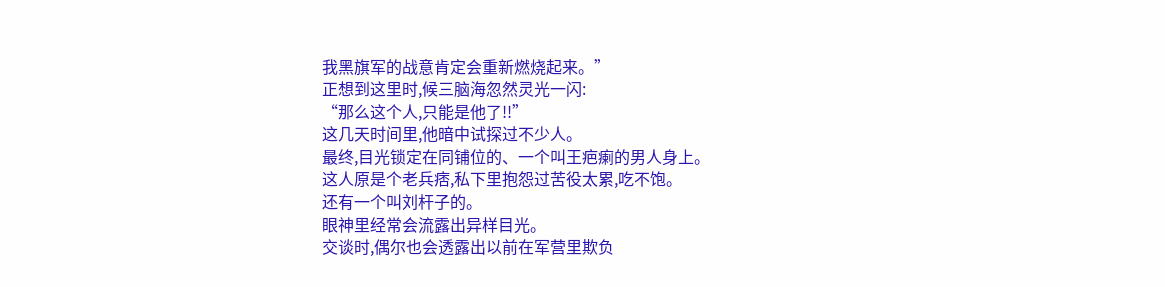我黑旗军的战意肯定会重新燃烧起来。”
正想到这里时,候三脑海忽然灵光一闪:
“那么这个人,只能是他了!!”
这几天时间里,他暗中试探过不少人。
最终,目光锁定在同铺位的、一个叫王疤瘌的男人身上。
这人原是个老兵痞,私下里抱怨过苦役太累,吃不饱。
还有一个叫刘杆子的。
眼神里经常会流露出异样目光。
交谈时,偶尔也会透露出以前在军营里欺负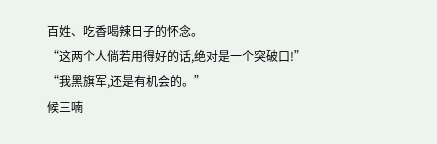百姓、吃香喝辣日子的怀念。
“这两个人倘若用得好的话,绝对是一个突破口!”
“我黑旗军,还是有机会的。”
候三喃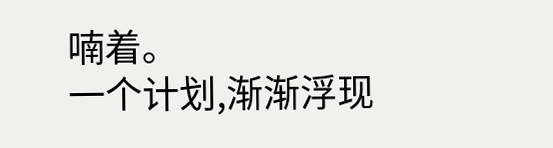喃着。
一个计划,渐渐浮现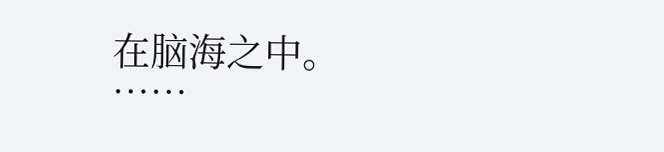在脑海之中。
……